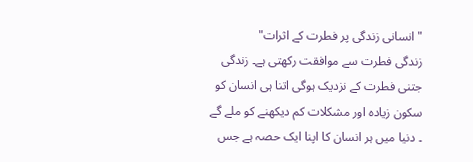"انسانی زندگی پر فطرت کے اثرات"
زندگی فطرت سے موافقت رکھتی ہے۔ زندگی جتنی فطرت کے نزدیک ہوگی اتنا ہی انسان کو سکون زیادہ اور مشکلات کم دیکھنے کو ملے گے ۔ دنیا میں ہر انسان کا اپنا ایک حصہ ہے جس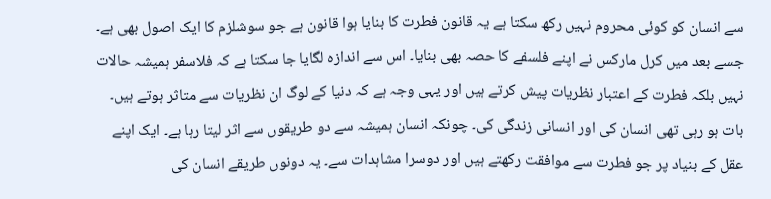سے انسان کو کوئی محروم نہیں رکھ سکتا ہے یہ قانون فطرت کا بنایا ہوا قانون ہے جو سوشلزم کا ایک اصول بھی ہے۔ جسے بعد میں کرل مارکس نے اپنے فلسفے کا حصہ بھی بنایا۔ اس سے اندازہ لگایا جا سکتا ہے کہ فلاسفر ہمیشہ حالات نہیں بلکہ فطرت کے اعتبار نظریات پیش کرتے ہیں اور یہی وجہ ہے کہ دنیا کے لوگ ان نظریات سے متاثر ہوتے ہیں۔ بات ہو رہی تھی انسان کی اور انسانی زندگی کی۔ چونکہ انسان ہمیشہ سے دو طریقوں سے اثر لیتا رہا ہے۔ ایک اپنے عقل کے بنیاد پر جو فطرت سے موافقت رکھتے ہیں اور دوسرا مشاہدات سے۔ یہ دونوں طریقے انسان کی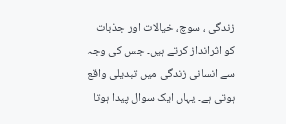زندگی ، سوچ، خیالات اور جذبات کو اثرانداز کرتے ہیں۔ جس کی وجہ سے انسانی زندگی میں تبدیلی واقع ہوتی ہے۔ یہاں ایک سوال پیدا ہوتا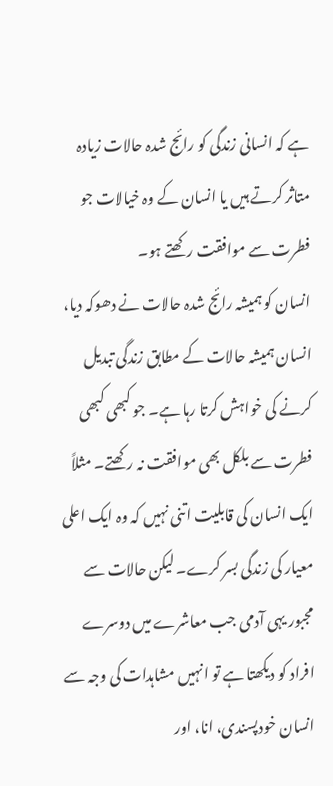ہے کہ انسانی زندگی کو رائج شدہ حالات زیادہ متاثر کرتے ہیں یا انسان کے وہ خیالات جو فطرت سے موافقت رکھتے ہو۔
انسان کو ہمیشہ رائج شدہ حالات نے دھوکہ دیا، انسان ہمیشہ حالات کے مطابق زندگی تبدیل کرنے کی خواہش کرتا رہا ہے۔ جو کبھی کبھی فطرت سے بلکل بھی موافقت نہ رکھتے۔ مثلاً ایک انسان کی قابلیت اتنی نہیں کہ وہ ایک اعلی معیار کی زندگی بسر کرے۔ لیکن حالات سے مجبور یہی آدمی جب معاشرے میں دوسرے افراد کو دیکھتا ہے تو انہیں مشاہدات کی وجہ سے انسان خودپسندی، انا، اور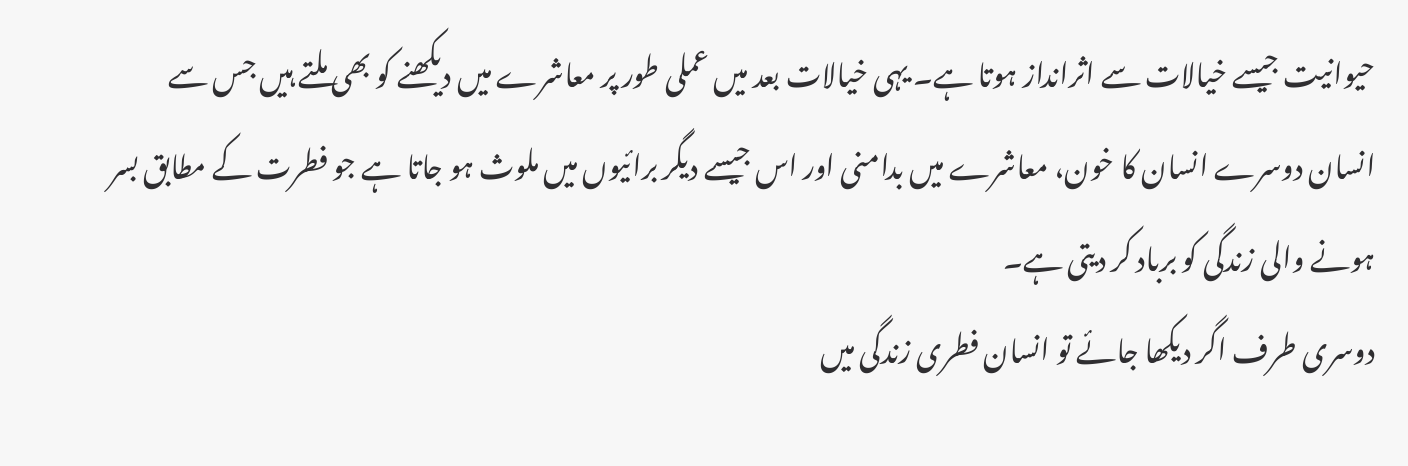حیوانیت جیسے خیالات سے اثرانداز ہوتا ہے۔ یہی خیالات بعد میں عملی طور پر معاشرے میں دیکھنے کو بھی ملتے ہیں جس سے انسان دوسرے انسان کا خون، معاشرے میں بدامنی اور اس جیسے دیگر برائیوں میں ملوث ہو جاتا ہے جو فطرت کے مطابق بسر ہونے والی زندگی کو برباد کر دیتی ہے۔
دوسری طرف اگر دیکھا جائے تو انسان فطری زندگی میں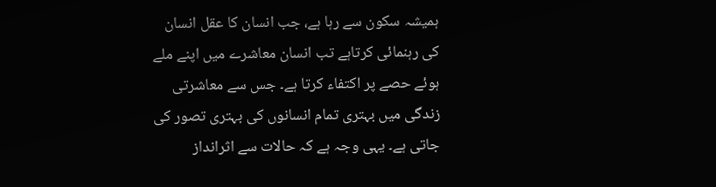ہمیشہ سکون سے رہا ہے، جب انسان کا عقل انسان کی رہنمائی کرتاہے تب انسان معاشرے میں اپنے ملے ہوئے حصے پر اکتفاء کرتا ہے۔ جس سے معاشرتی زندگی میں بہتری تمام انسانوں کی بہتری تصور کی جاتی ہے۔ یہی وجہ ہے کہ حالات سے اثرانداز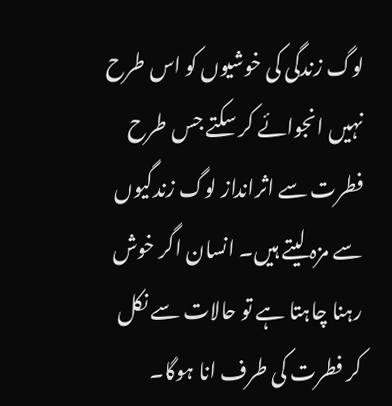لوگ زندگی کی خوشیوں کو اس طرح نہیں انجوائے کر سکتے جس طرح فطرت سے اثرانداز لوگ زندگیوں سے مزہ لیتے ہیں۔ انسان اگر خوش رہنا چاہتا ہے تو حالات سے نکل کر فطرت کی طرف انا ہوگا۔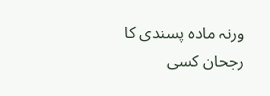ورنہ مادہ پسندی کا رجحان کسی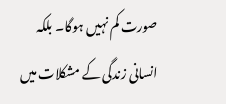صورت کم نہیں ہوگا۔ بلکہ انسانی زندگی کے مشکلات میں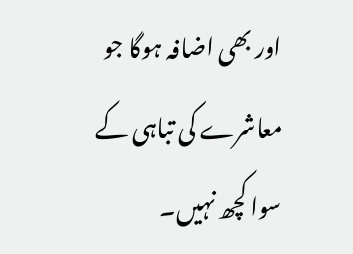اور بھی اضافہ ہوگا جو معاشرے کی تباہی کے سوا کچھ نہیں۔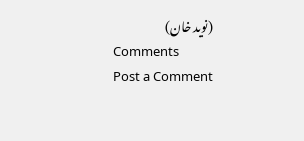(نوید خان)
Comments
Post a Comment